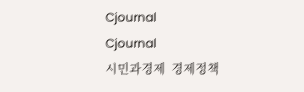Cjournal
Cjournal
시민과경제  경제정책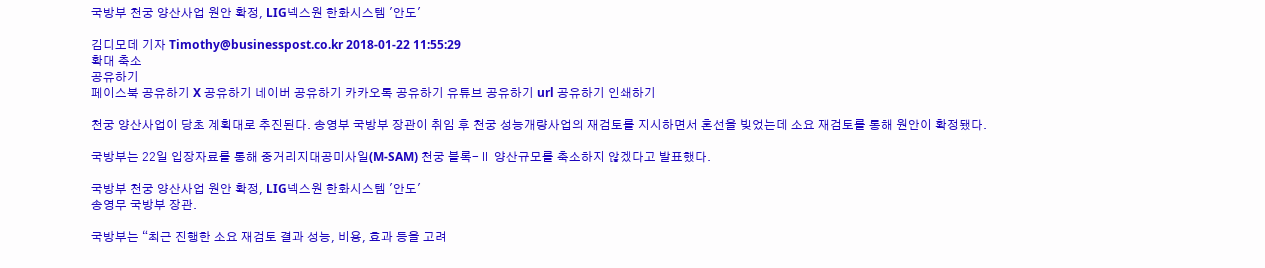국방부 천궁 양산사업 원안 확정, LIG넥스원 한화시스템 '안도'

김디모데 기자 Timothy@businesspost.co.kr 2018-01-22 11:55:29
확대 축소
공유하기
페이스북 공유하기 X 공유하기 네이버 공유하기 카카오톡 공유하기 유튜브 공유하기 url 공유하기 인쇄하기

천궁 양산사업이 당초 계획대로 추진된다. 송영부 국방부 장관이 취임 후 천궁 성능개량사업의 재검토를 지시하면서 혼선을 빚었는데 소요 재검토를 통해 원안이 확정됐다.

국방부는 22일 입장자료를 통해 중거리지대공미사일(M-SAM) 천궁 블록-Ⅱ 양산규모를 축소하지 않겠다고 발표했다.

국방부 천궁 양산사업 원안 확정, LIG넥스원 한화시스템 '안도'
송영무 국방부 장관.

국방부는 “최근 진행한 소요 재검토 결과 성능, 비용, 효과 등을 고려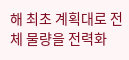해 최초 계획대로 전체 물량을 전력화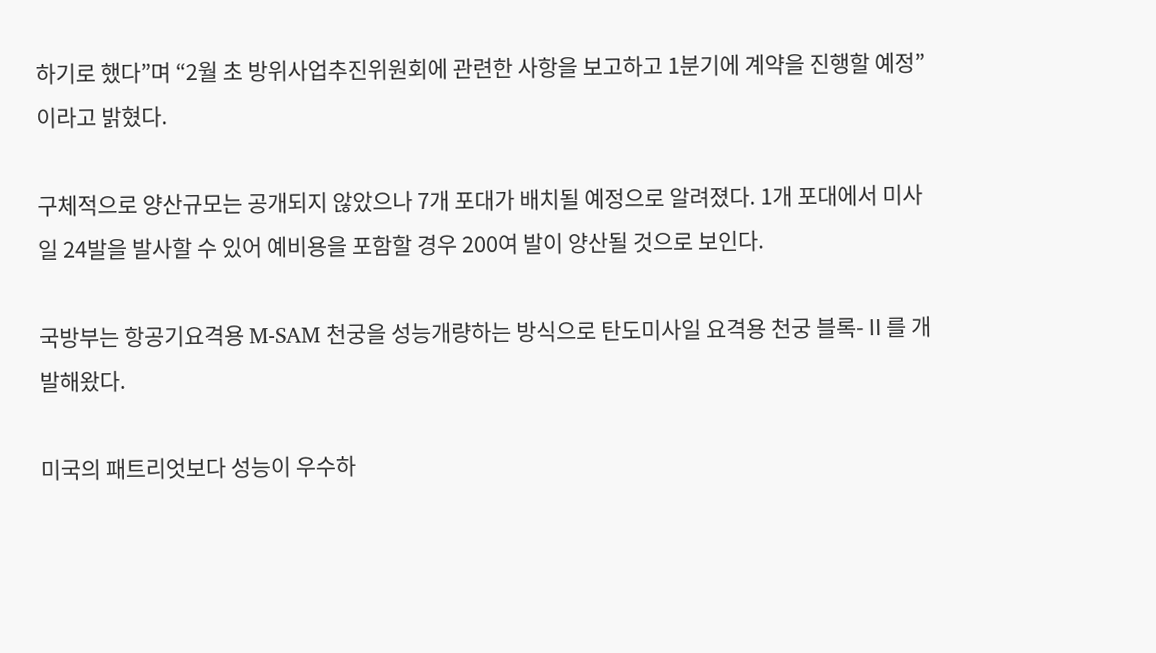하기로 했다”며 “2월 초 방위사업추진위원회에 관련한 사항을 보고하고 1분기에 계약을 진행할 예정”이라고 밝혔다.

구체적으로 양산규모는 공개되지 않았으나 7개 포대가 배치될 예정으로 알려졌다. 1개 포대에서 미사일 24발을 발사할 수 있어 예비용을 포함할 경우 200여 발이 양산될 것으로 보인다.

국방부는 항공기요격용 M-SAM 천궁을 성능개량하는 방식으로 탄도미사일 요격용 천궁 블록-Ⅱ를 개발해왔다.

미국의 패트리엇보다 성능이 우수하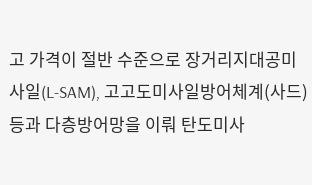고 가격이 절반 수준으로 장거리지대공미사일(L-SAM), 고고도미사일방어체계(사드) 등과 다층방어망을 이뤄 탄도미사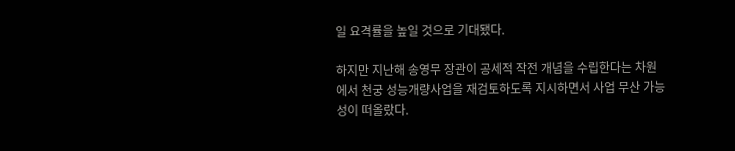일 요격률을 높일 것으로 기대됐다.

하지만 지난해 송영무 장관이 공세적 작전 개념을 수립한다는 차원에서 천궁 성능개량사업을 재검토하도록 지시하면서 사업 무산 가능성이 떠올랐다.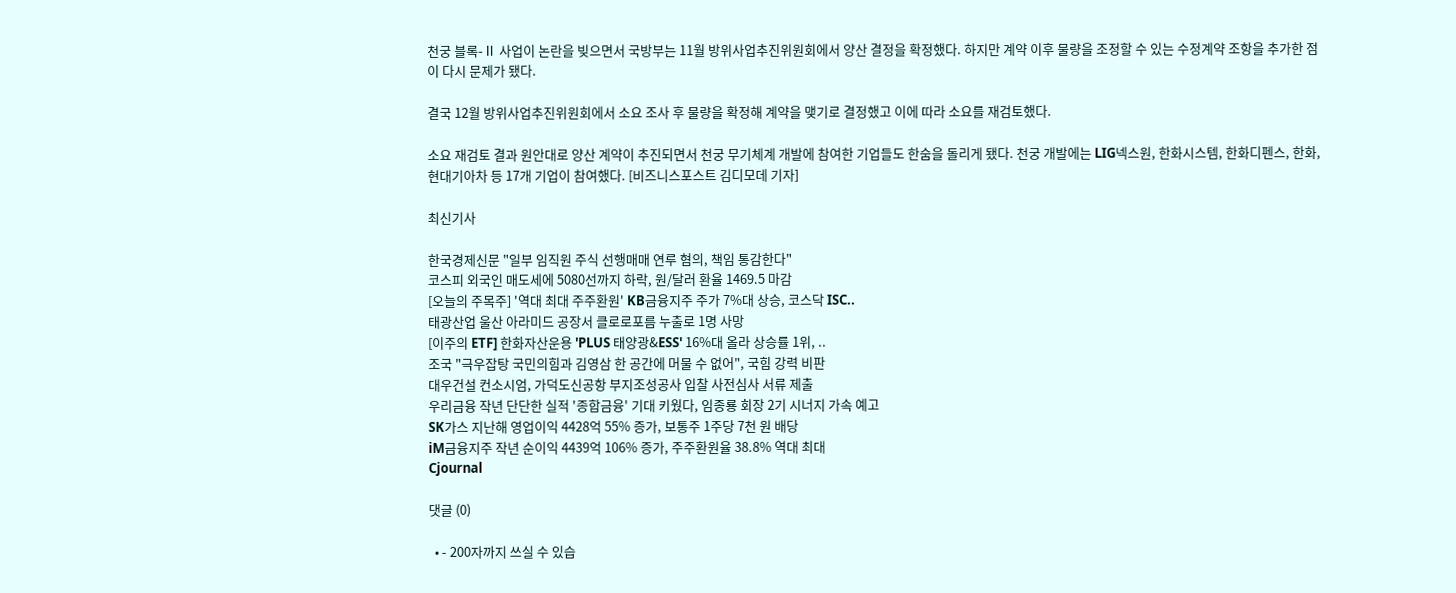천궁 블록-Ⅱ 사업이 논란을 빚으면서 국방부는 11월 방위사업추진위원회에서 양산 결정을 확정했다. 하지만 계약 이후 물량을 조정할 수 있는 수정계약 조항을 추가한 점이 다시 문제가 됐다.

결국 12월 방위사업추진위원회에서 소요 조사 후 물량을 확정해 계약을 맺기로 결정했고 이에 따라 소요를 재검토했다.

소요 재검토 결과 원안대로 양산 계약이 추진되면서 천궁 무기체계 개발에 참여한 기업들도 한숨을 돌리게 됐다. 천궁 개발에는 LIG넥스원, 한화시스템, 한화디펜스, 한화, 현대기아차 등 17개 기업이 참여했다. [비즈니스포스트 김디모데 기자]

최신기사

한국경제신문 "일부 임직원 주식 선행매매 연루 혐의, 책임 통감한다"
코스피 외국인 매도세에 5080선까지 하락, 원/달러 환율 1469.5 마감
[오늘의 주목주] '역대 최대 주주환원' KB금융지주 주가 7%대 상승, 코스닥 ISC..
태광산업 울산 아라미드 공장서 클로로포름 누출로 1명 사망
[이주의 ETF] 한화자산운용 'PLUS 태양광&ESS' 16%대 올라 상승률 1위, ..
조국 "극우잡탕 국민의힘과 김영삼 한 공간에 머물 수 없어", 국힘 강력 비판
대우건설 컨소시엄, 가덕도신공항 부지조성공사 입찰 사전심사 서류 제출
우리금융 작년 단단한 실적 '종합금융' 기대 키웠다, 임종룡 회장 2기 시너지 가속 예고
SK가스 지난해 영업이익 4428억 55% 증가, 보통주 1주당 7천 원 배당
iM금융지주 작년 순이익 4439억 106% 증가, 주주환원율 38.8% 역대 최대
Cjournal

댓글 (0)

  • - 200자까지 쓰실 수 있습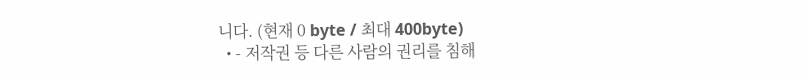니다. (현재 0 byte / 최대 400byte)
  • - 저작권 등 다른 사람의 권리를 침해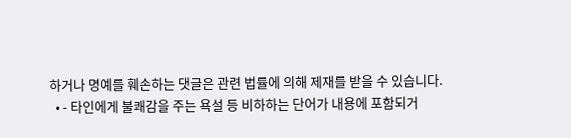하거나 명예를 훼손하는 댓글은 관련 법률에 의해 제재를 받을 수 있습니다.
  • - 타인에게 불쾌감을 주는 욕설 등 비하하는 단어가 내용에 포함되거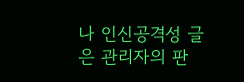나 인신공격성 글은 관리자의 판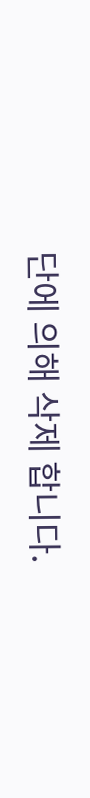단에 의해 삭제 합니다.